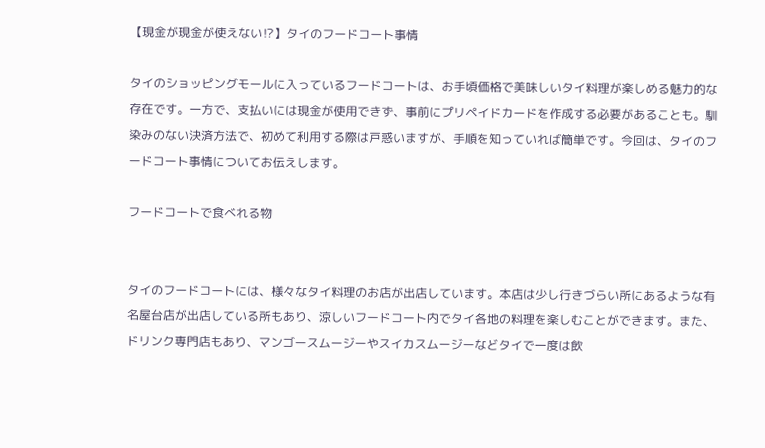【現金が現金が使えない⁉】タイのフードコート事情

タイのショッピングモールに入っているフードコートは、お手頃価格で美味しいタイ料理が楽しめる魅力的な存在です。一方で、支払いには現金が使用できず、事前にプリペイドカードを作成する必要があることも。馴染みのない決済方法で、初めて利用する際は戸惑いますが、手順を知っていれば簡単です。今回は、タイのフードコート事情についてお伝えします。

フードコートで食べれる物


タイのフードコートには、様々なタイ料理のお店が出店しています。本店は少し行きづらい所にあるような有名屋台店が出店している所もあり、涼しいフードコート内でタイ各地の料理を楽しむことができます。また、ドリンク専門店もあり、マンゴースムージーやスイカスムージーなどタイで一度は飲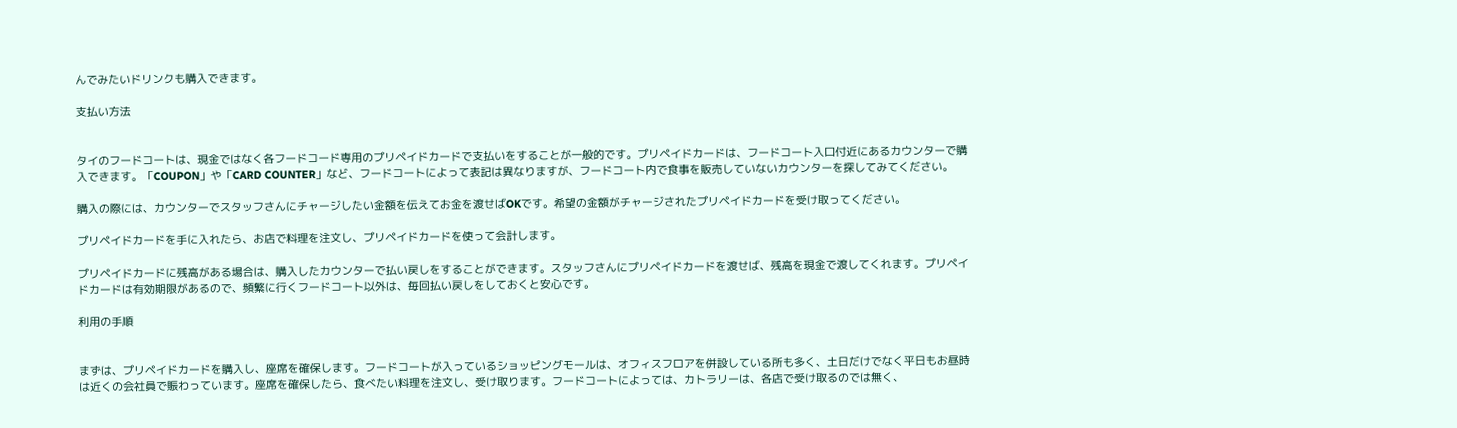んでみたいドリンクも購入できます。

支払い方法


タイのフードコートは、現金ではなく各フードコード専用のプリペイドカードで支払いをすることが一般的です。プリペイドカードは、フードコート入口付近にあるカウンターで購入できます。「COUPON」や「CARD COUNTER」など、フードコートによって表記は異なりますが、フードコート内で食事を販売していないカウンターを探してみてください。

購入の際には、カウンターでスタッフさんにチャージしたい金額を伝えてお金を渡せばOKです。希望の金額がチャージされたプリペイドカードを受け取ってください。

プリペイドカードを手に入れたら、お店で料理を注文し、プリペイドカードを使って会計します。

プリペイドカードに残高がある場合は、購入したカウンターで払い戻しをすることができます。スタッフさんにプリペイドカードを渡せば、残高を現金で渡してくれます。プリペイドカードは有効期限があるので、頻繁に行くフードコート以外は、毎回払い戻しをしておくと安心です。

利用の手順


まずは、プリペイドカードを購入し、座席を確保します。フードコートが入っているショッピングモールは、オフィスフロアを併設している所も多く、土日だけでなく平日もお昼時は近くの会社員で賑わっています。座席を確保したら、食べたい料理を注文し、受け取ります。フードコートによっては、カトラリーは、各店で受け取るのでは無く、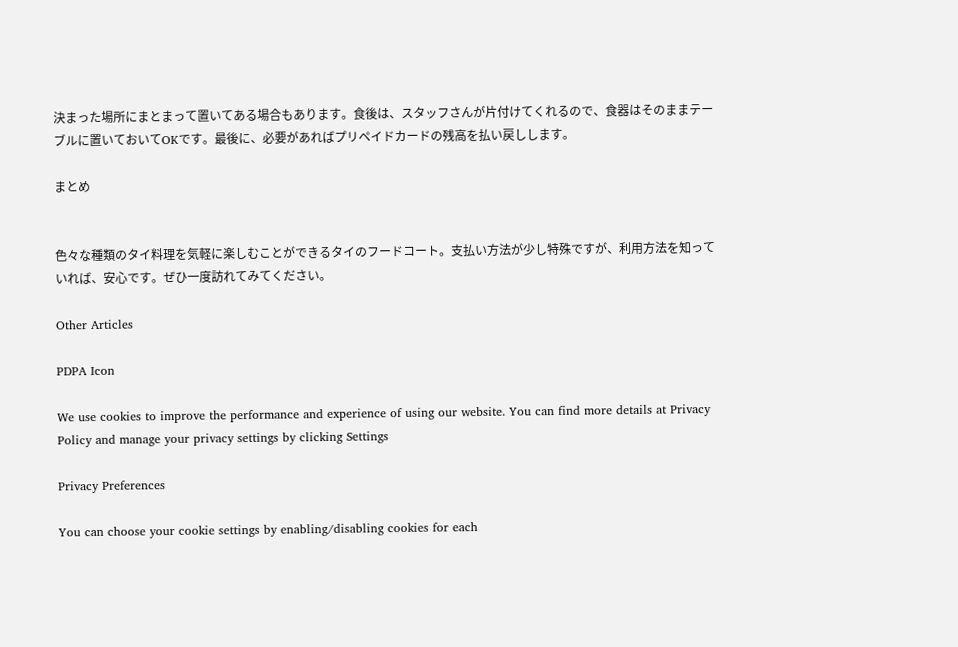決まった場所にまとまって置いてある場合もあります。食後は、スタッフさんが片付けてくれるので、食器はそのままテーブルに置いておいてOKです。最後に、必要があればプリペイドカードの残高を払い戻しします。

まとめ


色々な種類のタイ料理を気軽に楽しむことができるタイのフードコート。支払い方法が少し特殊ですが、利用方法を知っていれば、安心です。ぜひ一度訪れてみてください。

Other Articles

PDPA Icon

We use cookies to improve the performance and experience of using our website. You can find more details at Privacy Policy and manage your privacy settings by clicking Settings

Privacy Preferences

You can choose your cookie settings by enabling/disabling cookies for each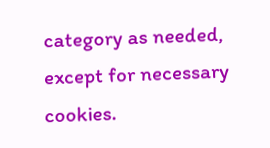category as needed, except for necessary cookies.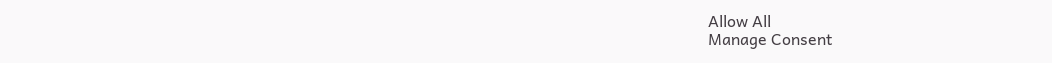Allow All
Manage Consent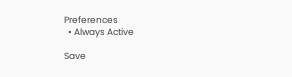Preferences
  • Always Active

Save